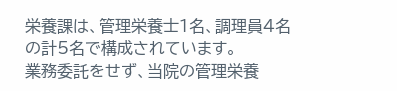栄養課は、管理栄養士1名、調理員4名の計5名で構成されています。
業務委託をせず、当院の管理栄養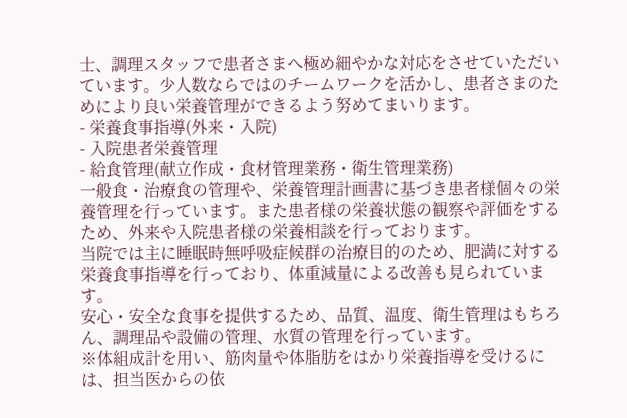士、調理スタッフで患者さまへ極め細やかな対応をさせていただいています。少人数ならではのチームワークを活かし、患者さまのためにより良い栄養管理ができるよう努めてまいります。
- 栄養食事指導(外来・入院)
- 入院患者栄養管理
- 給食管理(献立作成・食材管理業務・衛生管理業務)
一般食・治療食の管理や、栄養管理計画書に基づき患者様個々の栄養管理を行っています。また患者様の栄養状態の観察や評価をするため、外来や入院患者様の栄養相談を行っております。
当院では主に睡眠時無呼吸症候群の治療目的のため、肥満に対する栄養食事指導を行っており、体重減量による改善も見られています。
安心・安全な食事を提供するため、品質、温度、衛生管理はもちろん、調理品や設備の管理、水質の管理を行っています。
※体組成計を用い、筋肉量や体脂肪をはかり栄養指導を受けるには、担当医からの依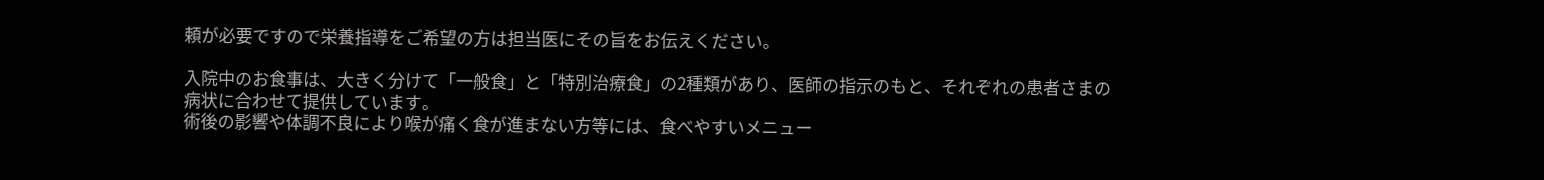頼が必要ですので栄養指導をご希望の方は担当医にその旨をお伝えください。

入院中のお食事は、大きく分けて「一般食」と「特別治療食」の2種類があり、医師の指示のもと、それぞれの患者さまの病状に合わせて提供しています。
術後の影響や体調不良により喉が痛く食が進まない方等には、食べやすいメニュー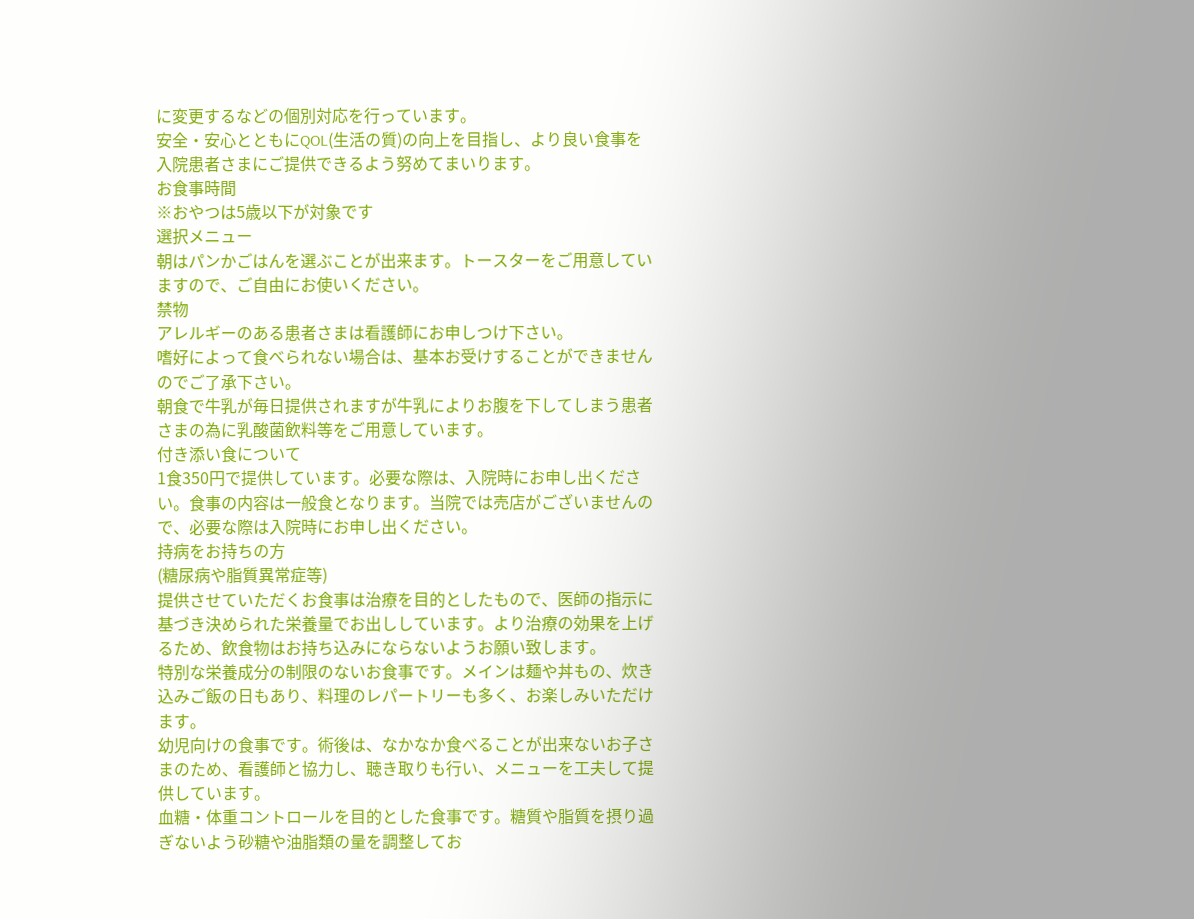に変更するなどの個別対応を行っています。
安全・安心とともにQOL(生活の質)の向上を目指し、より良い食事を入院患者さまにご提供できるよう努めてまいります。
お食事時間
※おやつは5歳以下が対象です
選択メニュー
朝はパンかごはんを選ぶことが出来ます。トースターをご用意していますので、ご自由にお使いください。
禁物
アレルギーのある患者さまは看護師にお申しつけ下さい。
嗜好によって食べられない場合は、基本お受けすることができませんのでご了承下さい。
朝食で牛乳が毎日提供されますが牛乳によりお腹を下してしまう患者さまの為に乳酸菌飲料等をご用意しています。
付き添い食について
1食350円で提供しています。必要な際は、入院時にお申し出ください。食事の内容は一般食となります。当院では売店がございませんので、必要な際は入院時にお申し出ください。
持病をお持ちの方
(糖尿病や脂質異常症等)
提供させていただくお食事は治療を目的としたもので、医師の指示に基づき決められた栄養量でお出ししています。より治療の効果を上げるため、飲食物はお持ち込みにならないようお願い致します。
特別な栄養成分の制限のないお食事です。メインは麺や丼もの、炊き込みご飯の日もあり、料理のレパートリーも多く、お楽しみいただけます。
幼児向けの食事です。術後は、なかなか食べることが出来ないお子さまのため、看護師と協力し、聴き取りも行い、メニューを工夫して提供しています。
血糖・体重コントロールを目的とした食事です。糖質や脂質を摂り過ぎないよう砂糖や油脂類の量を調整してお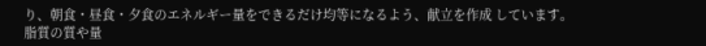り、朝食・昼食・夕食のエネルギー量をできるだけ均等になるよう、献立を作成 しています。
脂質の質や量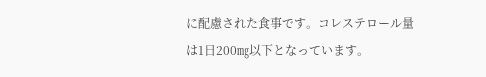に配慮された食事です。コレステロール量は1日200㎎以下となっています。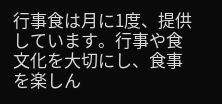行事食は月に1度、提供しています。行事や食文化を大切にし、食事を楽しん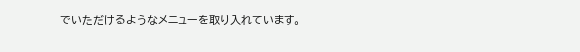でいただけるようなメニューを取り入れています。